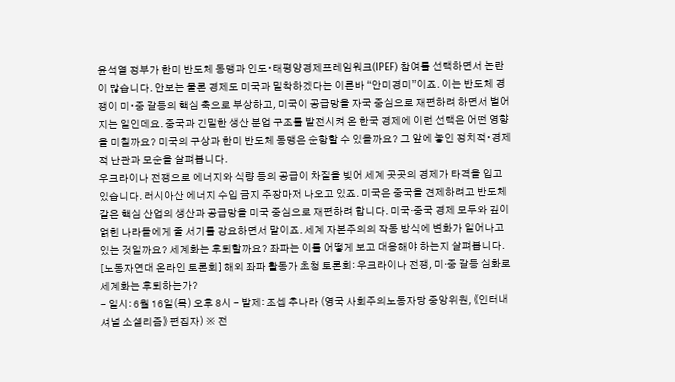윤석열 정부가 한미 반도체 동맹과 인도∙태평양경제프레임워크(IPEF) 참여를 선택하면서 논란이 많습니다. 안보는 물론 경제도 미국과 밀착하겠다는 이른바 “안미경미”이죠. 이는 반도체 경쟁이 미∙중 갈등의 핵심 축으로 부상하고, 미국이 공급망을 자국 중심으로 재편하려 하면서 벌어지는 일인데요. 중국과 긴밀한 생산 분업 구조를 발전시켜 온 한국 경제에 이런 선택은 어떤 영향을 미칠까요? 미국의 구상과 한미 반도체 동맹은 순항할 수 있을까요? 그 앞에 놓인 정치적∙경제적 난관과 모순을 살펴봅니다.
우크라이나 전쟁으로 에너지와 식량 등의 공급이 차질을 빚어 세계 곳곳의 경제가 타격을 입고 있습니다. 러시아산 에너지 수입 금지 주장마저 나오고 있죠. 미국은 중국을 견제하려고 반도체 같은 핵심 산업의 생산과 공급망을 미국 중심으로 재편하려 합니다. 미국·중국 경제 모두와 깊이 얽힌 나라들에게 줄 서기를 강요하면서 말이죠. 세계 자본주의의 작동 방식에 변화가 일어나고 있는 것일까요? 세계화는 후퇴할까요? 좌파는 이를 어떻게 보고 대응해야 하는지 살펴봅니다.
[노동자연대 온라인 토론회] 해외 좌파 활동가 초청 토론회: 우크라이나 전쟁, 미·중 갈등 심화로 세계화는 후퇴하는가?
- 일시: 6월 16일(목) 오후 8시 - 발제: 조셉 추나라 (영국 사회주의노동자당 중앙위원, 《인터내셔널 소셜리즘》 편집자) ※ 전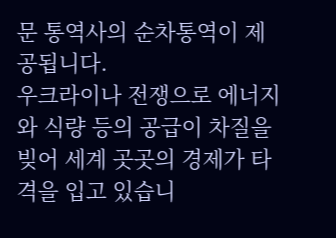문 통역사의 순차통역이 제공됩니다.
우크라이나 전쟁으로 에너지와 식량 등의 공급이 차질을 빚어 세계 곳곳의 경제가 타격을 입고 있습니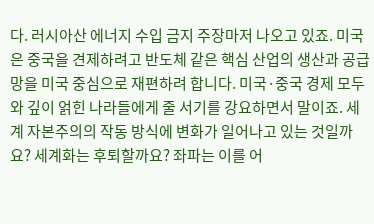다. 러시아산 에너지 수입 금지 주장마저 나오고 있죠. 미국은 중국을 견제하려고 반도체 같은 핵심 산업의 생산과 공급망을 미국 중심으로 재편하려 합니다. 미국·중국 경제 모두와 깊이 얽힌 나라들에게 줄 서기를 강요하면서 말이죠. 세계 자본주의의 작동 방식에 변화가 일어나고 있는 것일까요? 세계화는 후퇴할까요? 좌파는 이를 어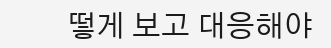떻게 보고 대응해야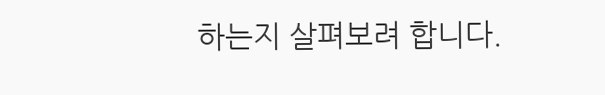하는지 살펴보려 합니다.